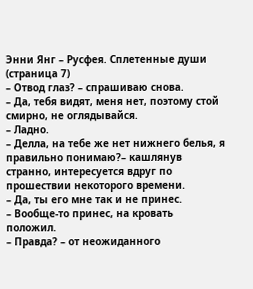Энни Янг – Русфея. Сплетенные души (страница 7)
– Отвод глаз? – спрашиваю снова.
– Да, тебя видят, меня нет, поэтому стой смирно, не оглядывайся.
– Ладно.
– Делла, на тебе же нет нижнего белья, я правильно понимаю?– кашлянув странно, интересуется вдруг по прошествии некоторого времени.
– Да, ты его мне так и не принес.
– Вообще-то принес, на кровать положил.
– Правда? – от неожиданного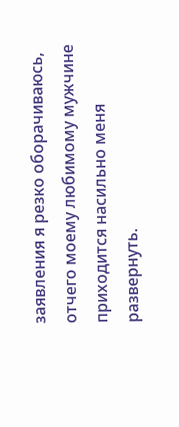заявления я резко оборачиваюсь, отчего моему любимому мужчине приходится насильно меня развернуть.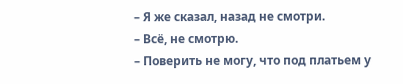– Я же сказал, назад не смотри.
– Всё, не смотрю.
– Поверить не могу, что под платьем у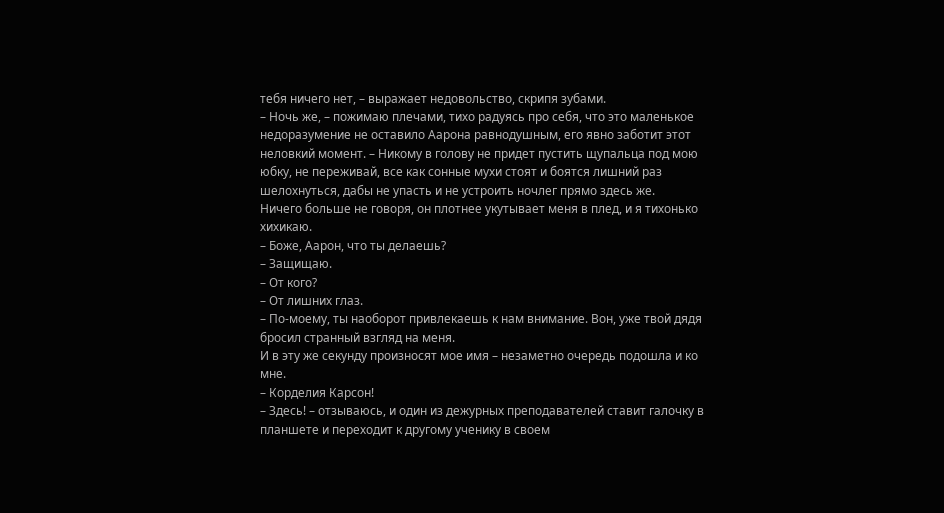тебя ничего нет, – выражает недовольство, скрипя зубами.
– Ночь же, – пожимаю плечами, тихо радуясь про себя, что это маленькое недоразумение не оставило Аарона равнодушным, его явно заботит этот неловкий момент. – Никому в голову не придет пустить щупальца под мою юбку, не переживай, все как сонные мухи стоят и боятся лишний раз шелохнуться, дабы не упасть и не устроить ночлег прямо здесь же.
Ничего больше не говоря, он плотнее укутывает меня в плед, и я тихонько хихикаю.
– Боже, Аарон, что ты делаешь?
– Защищаю.
– От кого?
– От лишних глаз.
– По-моему, ты наоборот привлекаешь к нам внимание. Вон, уже твой дядя бросил странный взгляд на меня.
И в эту же секунду произносят мое имя – незаметно очередь подошла и ко мне.
– Корделия Карсон!
– Здесь! – отзываюсь, и один из дежурных преподавателей ставит галочку в планшете и переходит к другому ученику в своем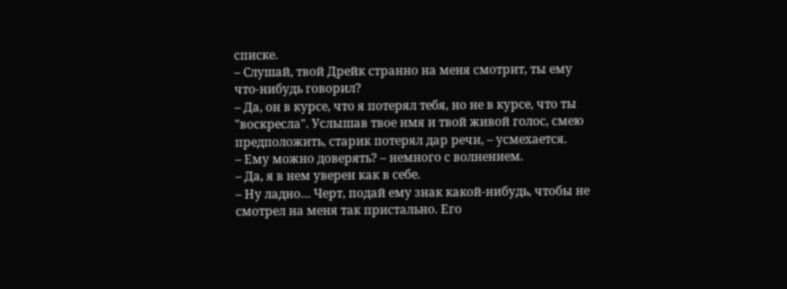списке.
– Слушай, твой Дрейк странно на меня смотрит, ты ему что-нибудь говорил?
– Да, он в курсе, что я потерял тебя, но не в курсе, что ты "воскресла". Услышав твое имя и твой живой голос, смею предположить, старик потерял дар речи, – усмехается.
– Ему можно доверять? – немного с волнением.
– Да, я в нем уверен как в себе.
– Ну ладно… Черт, подай ему знак какой-нибудь, чтобы не смотрел на меня так пристально. Его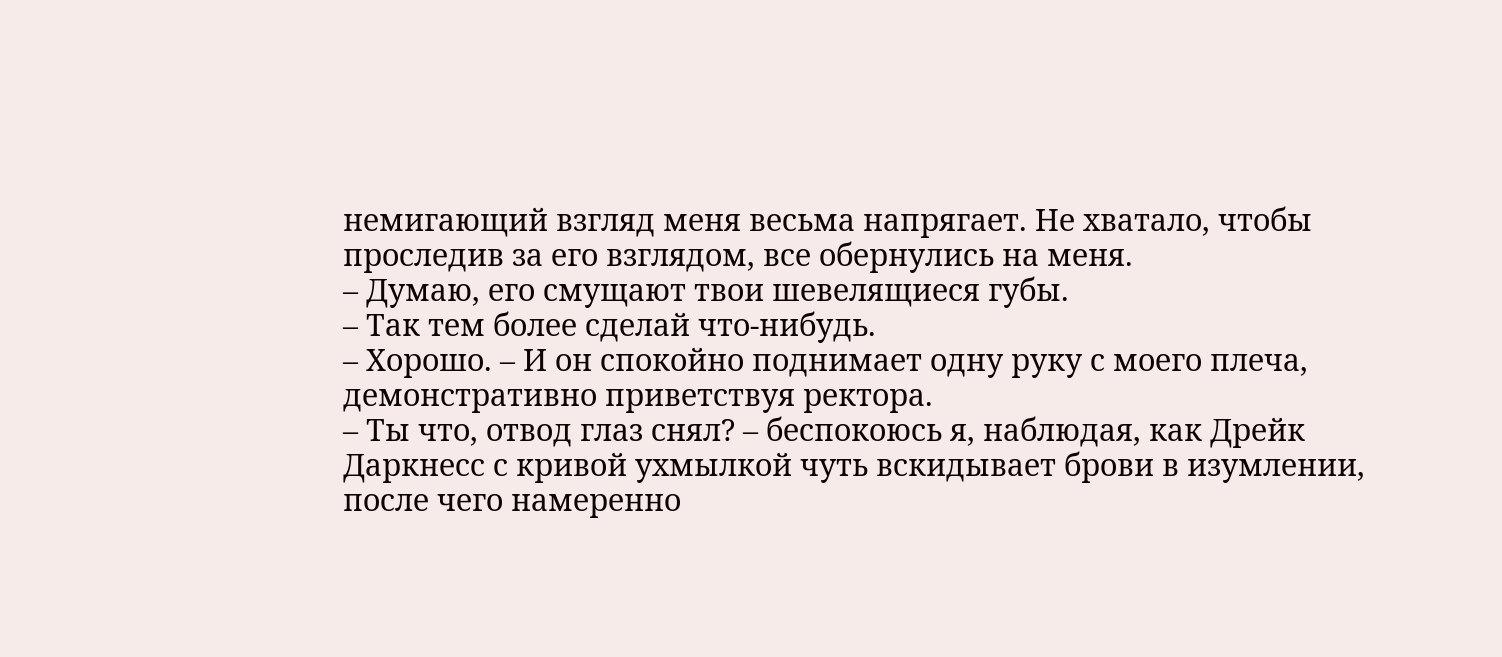немигающий взгляд меня весьма напрягает. Не хватало, чтобы проследив за его взглядом, все обернулись на меня.
– Думаю, его смущают твои шевелящиеся губы.
– Так тем более сделай что-нибудь.
– Хорошо. – И он спокойно поднимает одну руку с моего плеча, демонстративно приветствуя ректора.
– Ты что, отвод глаз снял? – беспокоюсь я, наблюдая, как Дрейк Даркнесс с кривой ухмылкой чуть вскидывает брови в изумлении, после чего намеренно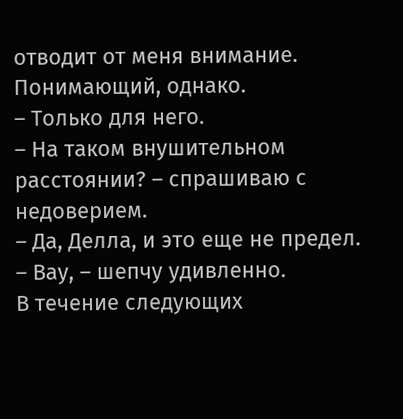отводит от меня внимание. Понимающий, однако.
– Только для него.
– На таком внушительном расстоянии? – спрашиваю с недоверием.
– Да, Делла, и это еще не предел.
– Вау, – шепчу удивленно.
В течение следующих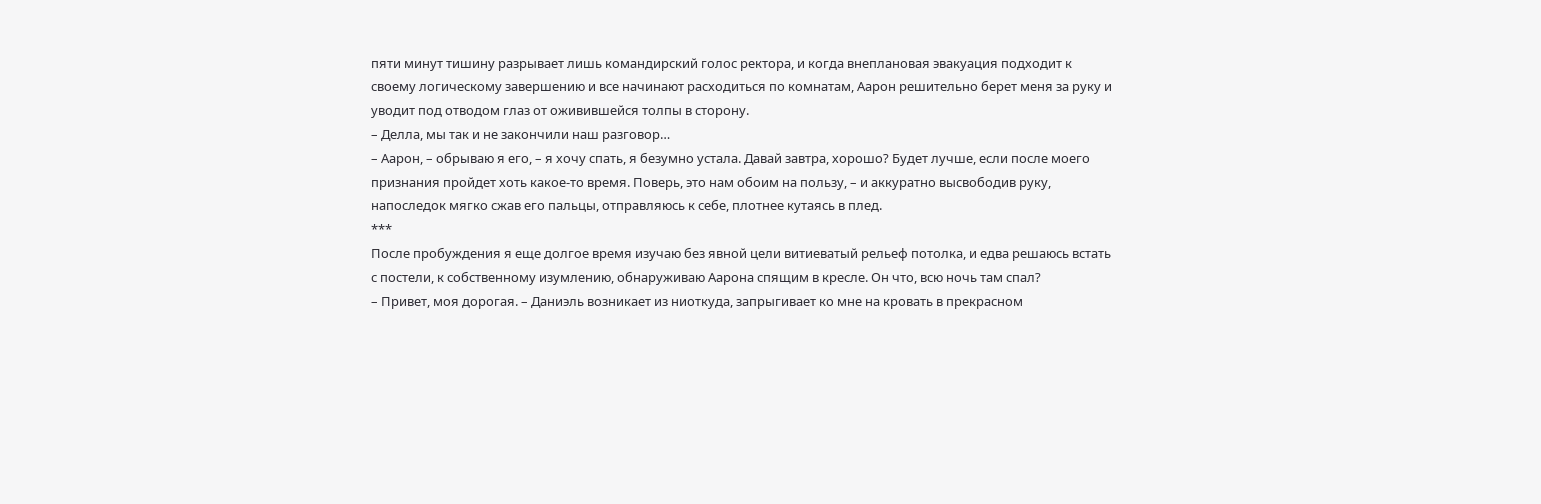пяти минут тишину разрывает лишь командирский голос ректора, и когда внеплановая эвакуация подходит к своему логическому завершению и все начинают расходиться по комнатам, Аарон решительно берет меня за руку и уводит под отводом глаз от оживившейся толпы в сторону.
– Делла, мы так и не закончили наш разговор…
– Аарон, – обрываю я его, – я хочу спать, я безумно устала. Давай завтра, хорошо? Будет лучше, если после моего признания пройдет хоть какое-то время. Поверь, это нам обоим на пользу, – и аккуратно высвободив руку, напоследок мягко сжав его пальцы, отправляюсь к себе, плотнее кутаясь в плед.
***
После пробуждения я еще долгое время изучаю без явной цели витиеватый рельеф потолка, и едва решаюсь встать с постели, к собственному изумлению, обнаруживаю Аарона спящим в кресле. Он что, всю ночь там спал?
– Привет, моя дорогая. – Даниэль возникает из ниоткуда, запрыгивает ко мне на кровать в прекрасном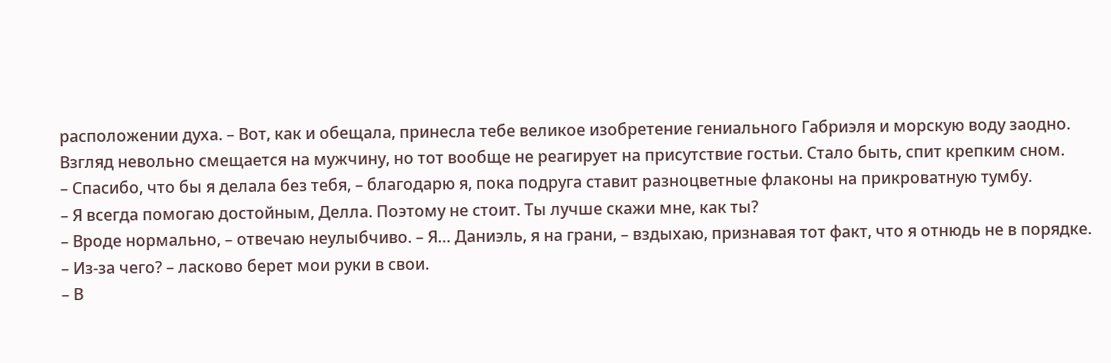расположении духа. – Вот, как и обещала, принесла тебе великое изобретение гениального Габриэля и морскую воду заодно.
Взгляд невольно смещается на мужчину, но тот вообще не реагирует на присутствие гостьи. Стало быть, спит крепким сном.
– Спасибо, что бы я делала без тебя, – благодарю я, пока подруга ставит разноцветные флаконы на прикроватную тумбу.
– Я всегда помогаю достойным, Делла. Поэтому не стоит. Ты лучше скажи мне, как ты?
– Вроде нормально, – отвечаю неулыбчиво. – Я… Даниэль, я на грани, – вздыхаю, признавая тот факт, что я отнюдь не в порядке.
– Из-за чего? – ласково берет мои руки в свои.
– В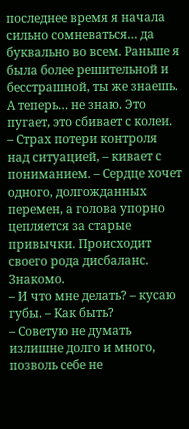последнее время я начала сильно сомневаться… да буквально во всем. Раньше я была более решительной и бесстрашной, ты же знаешь. А теперь… не знаю. Это пугает, это сбивает с колеи.
– Страх потери контроля над ситуацией, – кивает с пониманием. – Сердце хочет одного, долгожданных перемен, а голова упорно цепляется за старые привычки. Происходит своего рода дисбаланс. Знакомо.
– И что мне делать? – кусаю губы. – Как быть?
– Советую не думать излишне долго и много, позволь себе не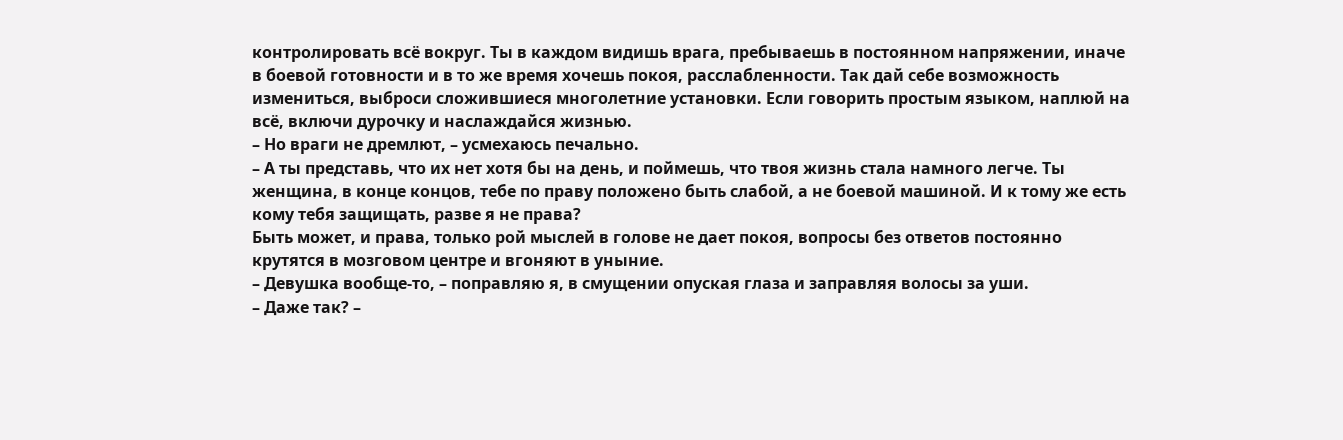контролировать всё вокруг. Ты в каждом видишь врага, пребываешь в постоянном напряжении, иначе в боевой готовности и в то же время хочешь покоя, расслабленности. Так дай себе возможность измениться, выброси сложившиеся многолетние установки. Если говорить простым языком, наплюй на всё, включи дурочку и наслаждайся жизнью.
– Но враги не дремлют, – усмехаюсь печально.
– А ты представь, что их нет хотя бы на день, и поймешь, что твоя жизнь стала намного легче. Ты женщина, в конце концов, тебе по праву положено быть слабой, а не боевой машиной. И к тому же есть кому тебя защищать, разве я не права?
Быть может, и права, только рой мыслей в голове не дает покоя, вопросы без ответов постоянно крутятся в мозговом центре и вгоняют в уныние.
– Девушка вообще-то, – поправляю я, в смущении опуская глаза и заправляя волосы за уши.
– Даже так? –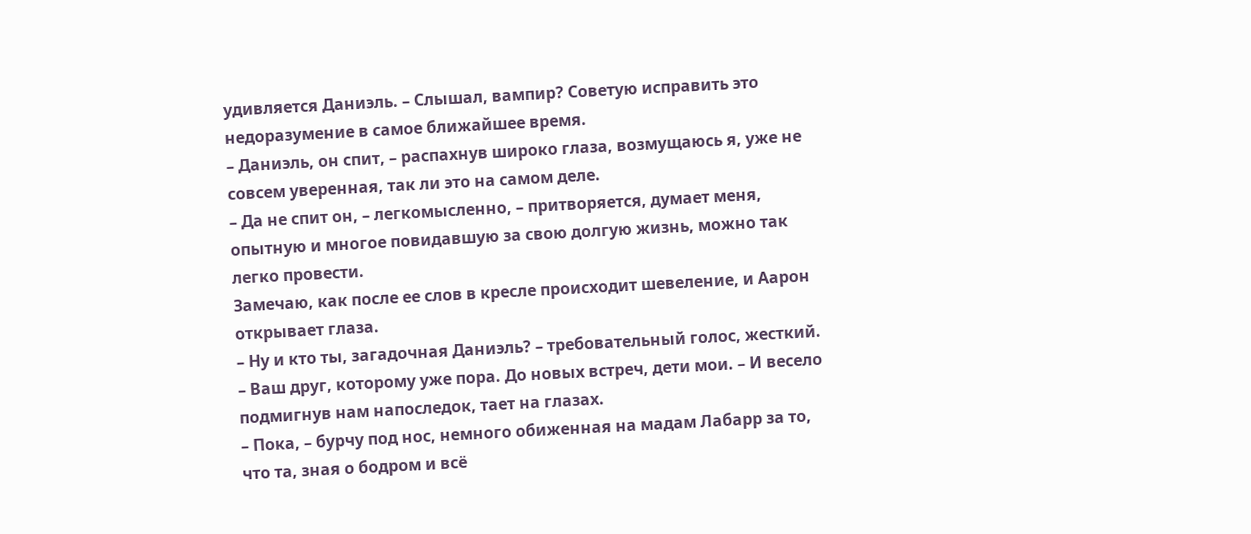удивляется Даниэль. – Слышал, вампир? Советую исправить это недоразумение в самое ближайшее время.
– Даниэль, он спит, – распахнув широко глаза, возмущаюсь я, уже не совсем уверенная, так ли это на самом деле.
– Да не спит он, – легкомысленно, – притворяется, думает меня, опытную и многое повидавшую за свою долгую жизнь, можно так легко провести.
Замечаю, как после ее слов в кресле происходит шевеление, и Аарон открывает глаза.
– Ну и кто ты, загадочная Даниэль? – требовательный голос, жесткий.
– Ваш друг, которому уже пора. До новых встреч, дети мои. – И весело подмигнув нам напоследок, тает на глазах.
– Пока, – бурчу под нос, немного обиженная на мадам Лабарр за то, что та, зная о бодром и всё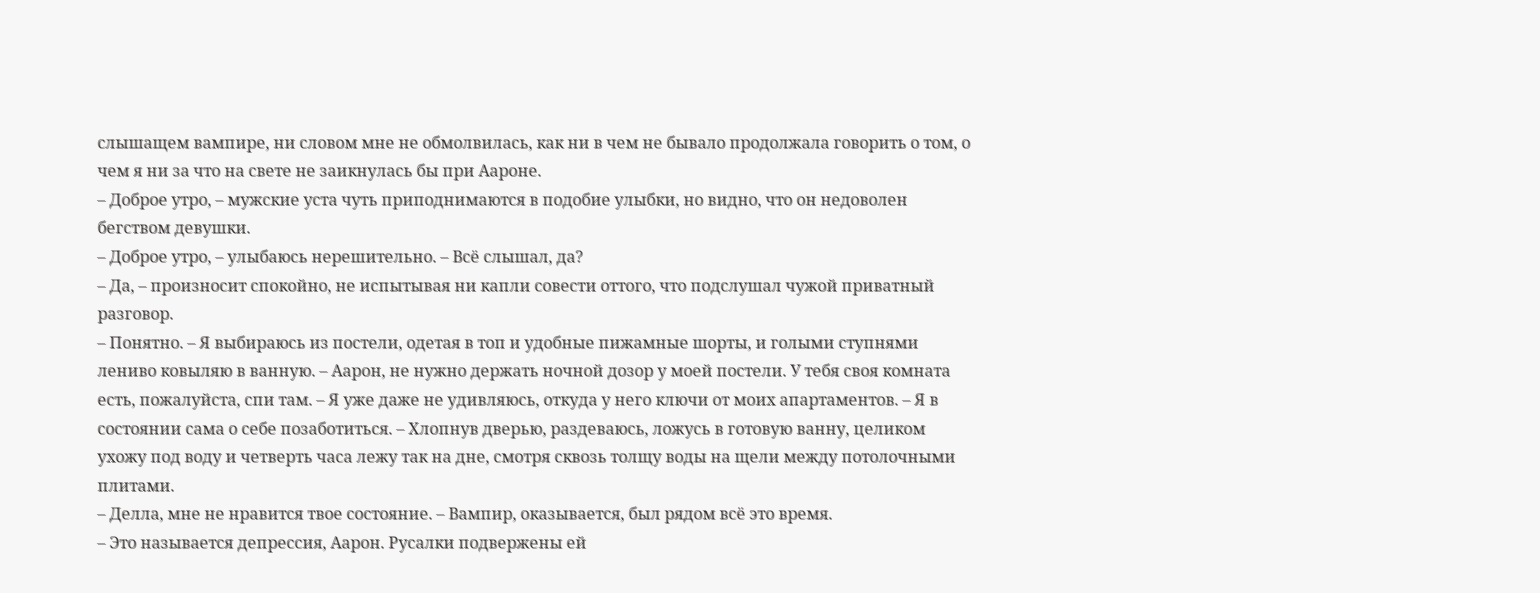слышащем вампире, ни словом мне не обмолвилась, как ни в чем не бывало продолжала говорить о том, о чем я ни за что на свете не заикнулась бы при Аароне.
– Доброе утро, – мужские уста чуть приподнимаются в подобие улыбки, но видно, что он недоволен бегством девушки.
– Доброе утро, – улыбаюсь нерешительно. – Всё слышал, да?
– Да, – произносит спокойно, не испытывая ни капли совести оттого, что подслушал чужой приватный разговор.
– Понятно. – Я выбираюсь из постели, одетая в топ и удобные пижамные шорты, и голыми ступнями лениво ковыляю в ванную. – Аарон, не нужно держать ночной дозор у моей постели. У тебя своя комната есть, пожалуйста, спи там. – Я уже даже не удивляюсь, откуда у него ключи от моих апартаментов. – Я в состоянии сама о себе позаботиться. – Хлопнув дверью, раздеваюсь, ложусь в готовую ванну, целиком ухожу под воду и четверть часа лежу так на дне, смотря сквозь толщу воды на щели между потолочными плитами.
– Делла, мне не нравится твое состояние. – Вампир, оказывается, был рядом всё это время.
– Это называется депрессия, Аарон. Русалки подвержены ей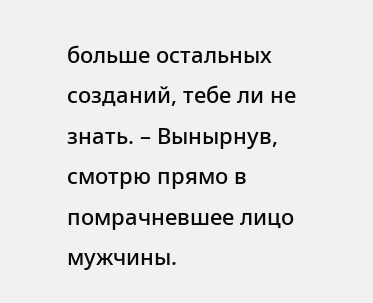больше остальных созданий, тебе ли не знать. – Вынырнув, смотрю прямо в помрачневшее лицо мужчины.